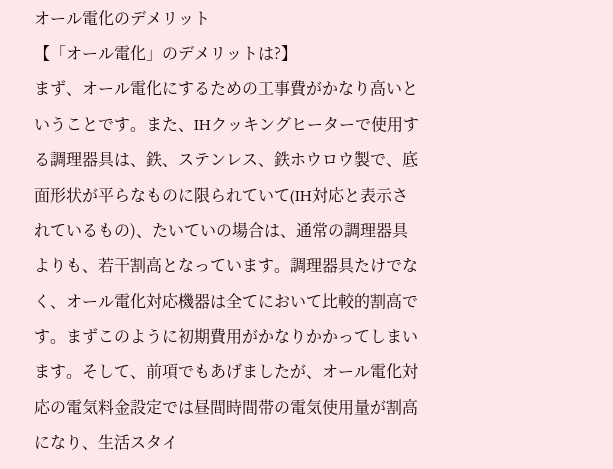オール電化のデメリット
【「オール電化」のデメリットは?】
まず、オール電化にするための工事費がかなり高いということです。また、IHクッキングヒーターで使用する調理器具は、鉄、ステンレス、鉄ホウロウ製で、底面形状が平らなものに限られていて(IH対応と表示されているもの)、たいていの場合は、通常の調理器具よりも、若干割高となっています。調理器具たけでなく、オール電化対応機器は全てにおいて比較的割高です。まずこのように初期費用がかなりかかってしまいます。そして、前項でもあげましたが、オール電化対応の電気料金設定では昼間時間帯の電気使用量が割高になり、生活スタイ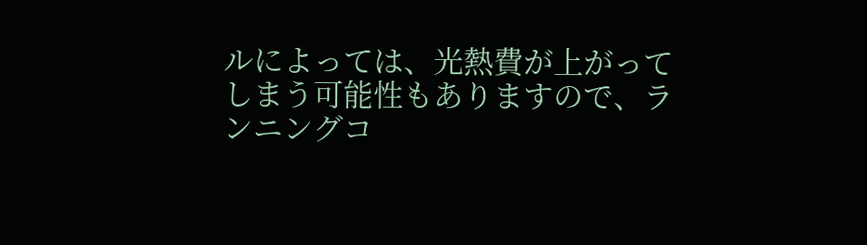ルによっては、光熱費が上がってしまう可能性もありますので、ランニングコ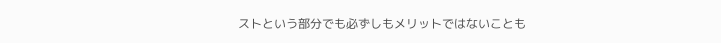ストという部分でも必ずしもメリットではないことも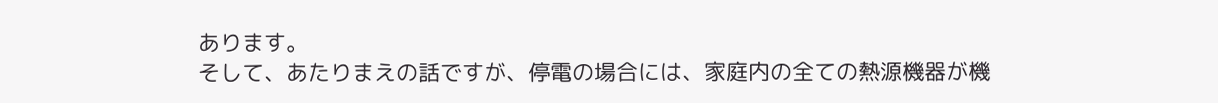あります。
そして、あたりまえの話ですが、停電の場合には、家庭内の全ての熱源機器が機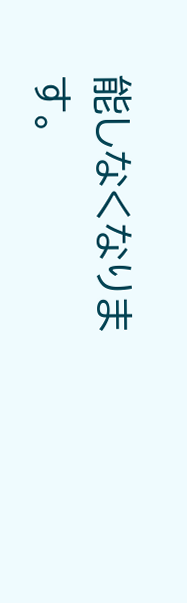能しなくなります。